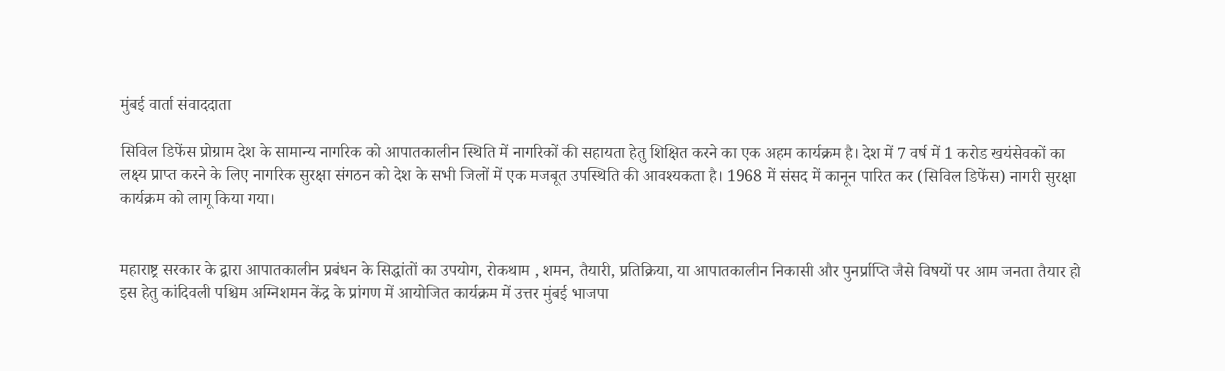मुंबई वार्ता संवाददाता

सिविल डिफेंस प्रोग्राम देश के सामान्य नागरिक को आपातकालीन स्थिति में नागरिकों की सहायता हेतु शिक्षित करने का एक अहम कार्यक्रम है। देश में 7 वर्ष में 1 करोड खयंसेवकों का लक्ष्य प्राप्त करने के लिए नागरिक सुरक्षा संगठन को देश के सभी जिलों में एक मजबूत उपस्थिति की आवश्यकता है। 1968 में संसद में कानून पारित कर (सिविल डिफेंस) नागरी सुरक्षा कार्यक्रम को लागू किया गया।


महाराष्ट्र सरकार के द्वारा आपातकालीन प्रबंधन के सिद्धांतों का उपयोग, रोकथाम , शमन, तैयारी, प्रतिक्रिया, या आपातकालीन निकासी और पुनर्प्राप्ति जैसे विषयों पर आम जनता तैयार हो इस हेतु कांदिवली पश्चिम अग्निशमन केंद्र के प्रांगण में आयोजित कार्यक्रम में उत्तर मुंबई भाजपा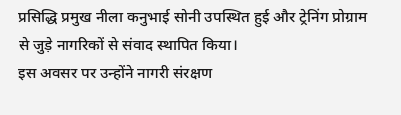प्रसिद्धि प्रमुख नीला कनुभाई सोनी उपस्थित हुई और ट्रेनिंग प्रोग्राम से जुड़े नागरिकों से संवाद स्थापित किया।
इस अवसर पर उन्होंने नागरी संरक्षण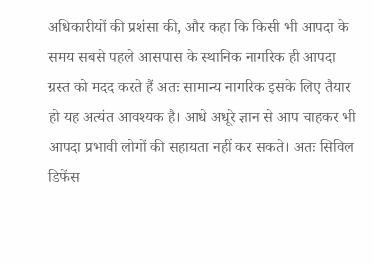अधिकारीयों की प्रशंसा की, और कहा कि किसी भी आपदा के समय सबसे पहले आसपास के स्थानिक नागरिक ही आपदा ग्रस्त को मदद करते हैं अतः सामान्य नागरिक इसके लिए तैयार हो यह अत्यंत आवश्यक है। आधे अधूरे ज्ञान से आप चाहकर भी आपदा प्रभावी लोगों की सहायता नहीं कर सकते। अतः सिविल डिफेंस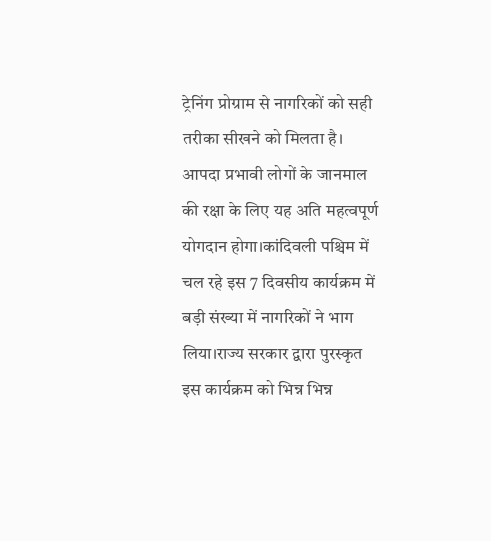ट्रेनिंग प्रोग्राम से नागरिकों को सही तरीका सीखने को मिलता है।
आपदा प्रभावी लोगों के जानमाल की रक्षा के लिए यह अति महत्वपूर्ण योगदान होगा।कांदिवली पश्चिम में चल रहे इस 7 दिवसीय कार्यक्रम में बड़ी संख्या में नागरिकों ने भाग लिया।राज्य सरकार द्वारा पुरस्कृत इस कार्यक्रम को भिन्न भिन्न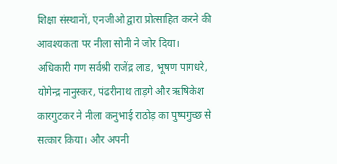शिक्षा संस्थानों, एनजीओ द्वारा प्रोत्साहित करने की आवश्यकता पर नीला सोनी ने जोर दिया।
अधिकारी गण सर्वश्री राजेंद्र लाड, भूषण पागधरे, योगेन्द्र नानुस्कर, पंढरीनाथ ताड़गे और ऋषिकेश कारगुटकर ने नीला कनुभाई राठोड़ का पुष्पगुच्छ से सत्कार किया। और अपनी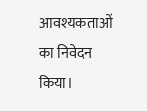आवश्यकताओं का निवेदन किया।